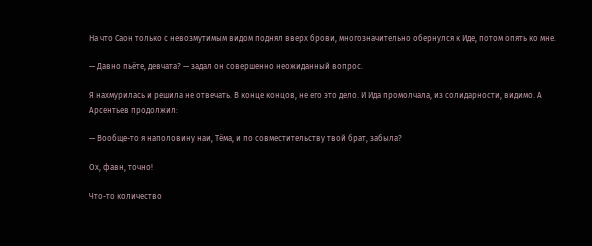На что Саон только с невозмутимым видом поднял вверх брови, многозначительно обернулся к Иде, потом опять ко мне.

— Давно пьёте, девчата? — задал он совершенно неожиданный вопрос.

Я нахмурилась и решила не отвечать. В конце концов, не его это дело. И Ида промолчала, из солидарности, видимо. А Арсентьев продолжил:

— Вообще-то я наполовину наи, Тёма, и по совместительству твой брат, забыла?

Ох, фавн, точно!

Что-то количество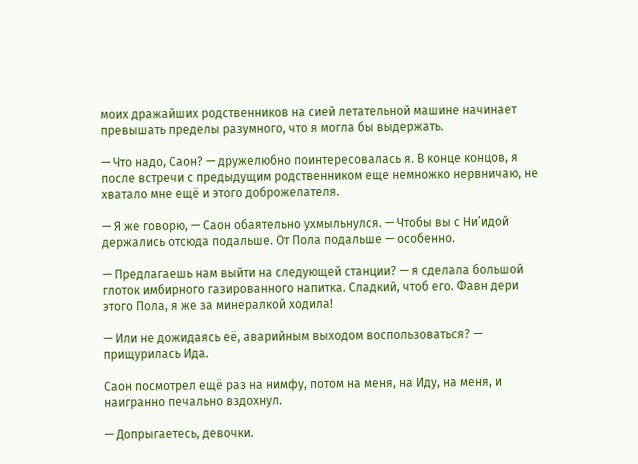моих дражайших родственников на сией летательной машине начинает превышать пределы разумного, что я могла бы выдержать.

— Что надо, Саон? — дружелюбно поинтересовалась я. В конце концов, я после встречи с предыдущим родственником еще немножко нервничаю, не хватало мне ещё и этого доброжелателя.

— Я же говорю, — Саон обаятельно ухмыльнулся. — Чтобы вы с Ни’идой держались отсюда подальше. От Пола подальше — особенно.

— Предлагаешь нам выйти на следующей станции? — я сделала большой глоток имбирного газированного напитка. Сладкий, чтоб его. Фавн дери этого Пола, я же за минералкой ходила!

— Или не дожидаясь её, аварийным выходом воспользоваться? — прищурилась Ида.

Саон посмотрел ещё раз на нимфу, потом на меня, на Иду, на меня, и наигранно печально вздохнул.

— Допрыгаетесь, девочки.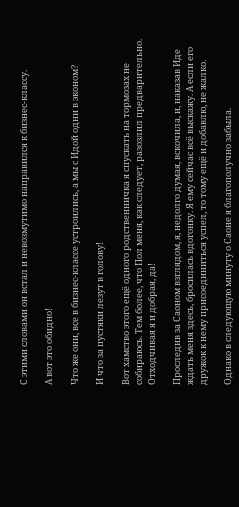С этими словами он встал и невозмутимо направился к бизнес-классу.

А вот это обидно!

Что же они, все в бизнес-классе устроились, а мы с Идой одни в эконом?

И что за пустяки лезут в голову!

Вот хамство этого ещё одного родственничка я спускать на тормозах не собираюсь. Тем более, что Пол меня, как следует, разозлил предварительно. Отходчивая я и добрая, да!

Проследив за Саоном взглядом, я, недолго думая, вскочила, и, наказав Иде ждать меня здесь, бросилась вдогонку. Я ему сейчас всё выскажу. А если его дружок к нему присоединиться успел, то тому ещё и добавлю, не жалко.

Однако в следующую минуту о Саоне я благополучно забыла.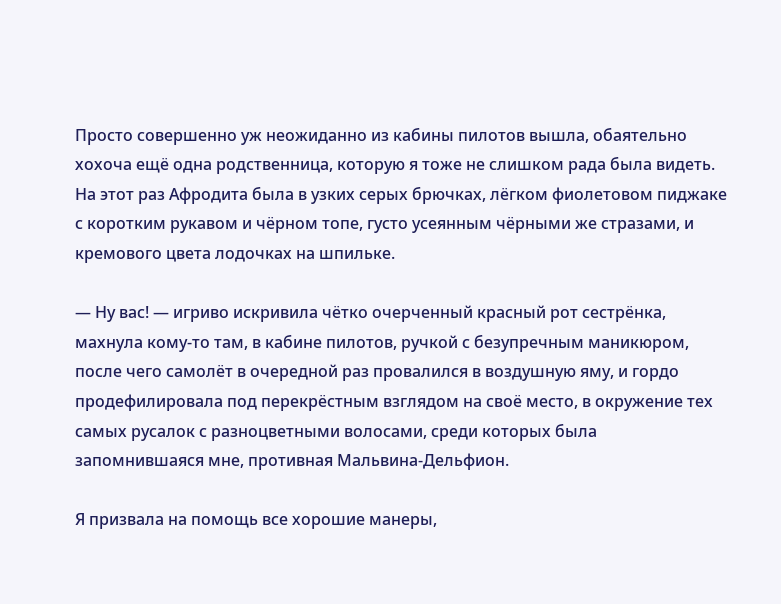Просто совершенно уж неожиданно из кабины пилотов вышла, обаятельно хохоча ещё одна родственница, которую я тоже не слишком рада была видеть. На этот раз Афродита была в узких серых брючках, лёгком фиолетовом пиджаке с коротким рукавом и чёрном топе, густо усеянным чёрными же стразами, и кремового цвета лодочках на шпильке.

— Ну вас! — игриво искривила чётко очерченный красный рот сестрёнка, махнула кому-то там, в кабине пилотов, ручкой с безупречным маникюром, после чего самолёт в очередной раз провалился в воздушную яму, и гордо продефилировала под перекрёстным взглядом на своё место, в окружение тех самых русалок с разноцветными волосами, среди которых была запомнившаяся мне, противная Мальвина-Дельфион.

Я призвала на помощь все хорошие манеры,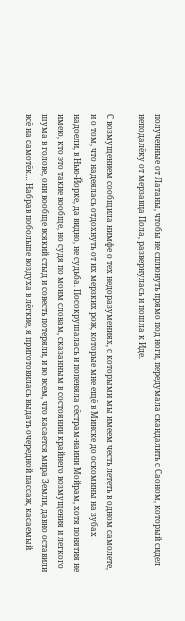полученные от Латаны, чтобы не сплюнуть прямо под ноги, передумала скандалить с Саоном, который сидел неподалёку от мерзавца Пола, развернулась и пошла к Иде.

С возмущением сообщила нимфе о тех недоразумениях, с которыми мы имеем честь лететь в одном самолете, и о том, что надеялась отдохнуть от их мерзких рож, которые мне ещё в Минске до оскомины на зубах надоели, в Нью-Йорке, да видно, не судьба. Посокрушалась и попеняла сёстрам-наини Мойрам, хотя понятия не имею, кто это такие вообще, но судя по моим словам, сказанным в состоянии крайнего возмущения и легкого шума в голове, они вообще всякий стыд и совесть потеряли, и во всем, что касается мира Земли, давно оставили всё на самотёк… Набрав побольше воздуха в лёгкие, я приготовилась выдать очередной пассаж, касаемый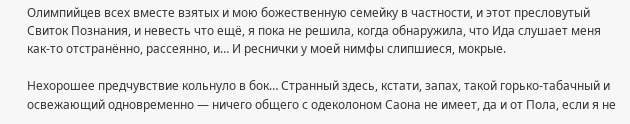Олимпийцев всех вместе взятых и мою божественную семейку в частности, и этот пресловутый Свиток Познания, и невесть что ещё, я пока не решила, когда обнаружила, что Ида слушает меня как-то отстранённо, рассеянно, и… И реснички у моей нимфы слипшиеся, мокрые.

Нехорошее предчувствие кольнуло в бок… Странный здесь, кстати, запах, такой горько-табачный и освежающий одновременно — ничего общего с одеколоном Саона не имеет, да и от Пола, если я не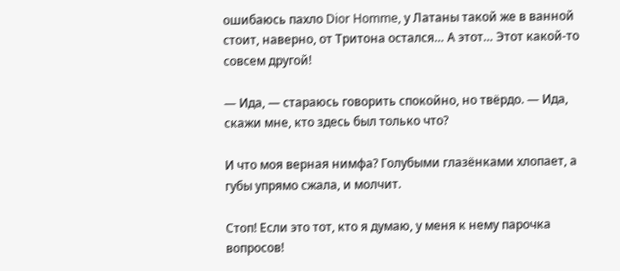ошибаюсь пахло Dior Homme, у Латаны такой же в ванной стоит, наверно, от Тритона остался… А этот… Этот какой-то совсем другой!

— Ида, — стараюсь говорить спокойно, но твёрдо. — Ида, скажи мне, кто здесь был только что?

И что моя верная нимфа? Голубыми глазёнками хлопает, а губы упрямо сжала, и молчит.

Стоп! Если это тот, кто я думаю, у меня к нему парочка вопросов!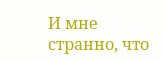И мне странно, что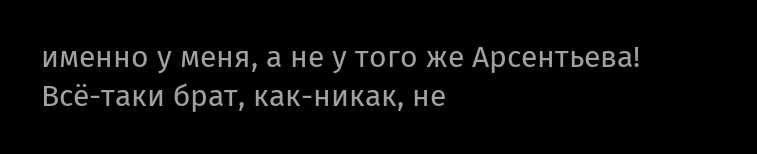именно у меня, а не у того же Арсентьева! Всё-таки брат, как-никак, не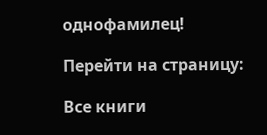однофамилец!

Перейти на страницу:

Все книги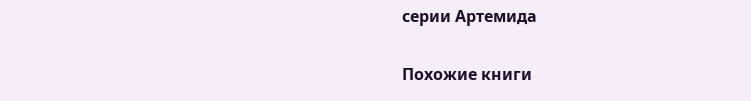серии Артемида

Похожие книги